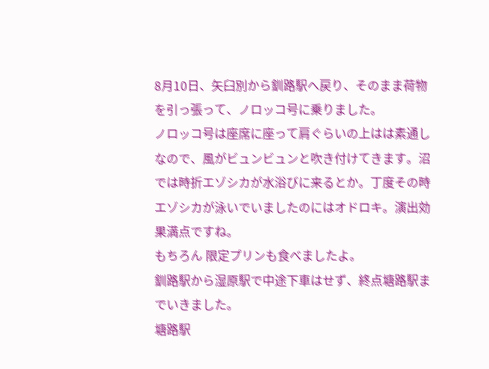8月10日、矢臼別から釧路駅へ戻り、そのまま荷物を引っ張って、ノロッコ号に乗りました。
ノロッコ号は座席に座って肩ぐらいの上はは素通しなので、風がビュンビュンと吹き付けてきます。沼では時折エゾシカが水浴びに来るとか。丁度その時エゾシカが泳いでいましたのにはオドロキ。演出効果満点ですね。
もちろん 限定プリンも食べましたよ。
釧路駅から湿原駅で中途下車はせず、終点塘路駅までいきました。
塘路駅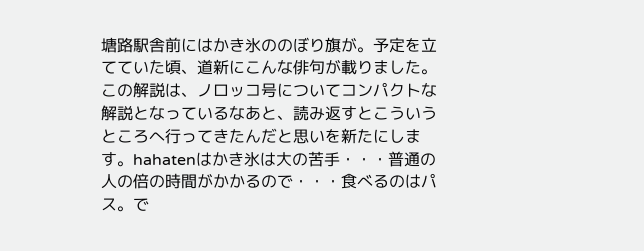塘路駅舎前にはかき氷ののぼり旗が。予定を立てていた頃、道新にこんな俳句が載りました。
この解説は、ノロッコ号についてコンパクトな解説となっているなあと、読み返すとこういうところへ行ってきたんだと思いを新たにします。hahatenはかき氷は大の苦手・・・普通の人の倍の時間がかかるので・・・食べるのはパス。で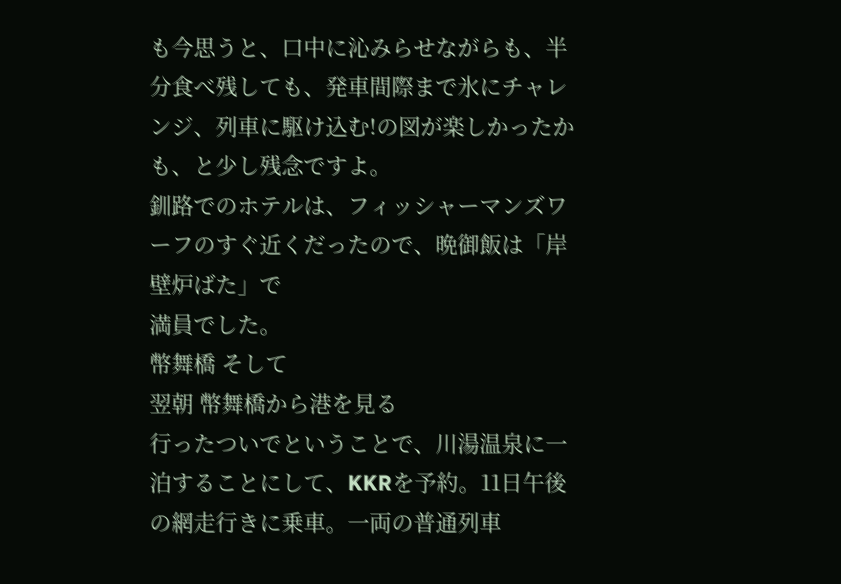も今思うと、口中に沁みらせながらも、半分食べ残しても、発車間際まで氷にチャレンジ、列車に駆け込む!の図が楽しかったかも、と少し残念ですよ。
釧路でのホテルは、フィッシャーマンズワーフのすぐ近くだったので、晩御飯は「岸壁炉ばた」で
満員でした。
幣舞橋 そして
翌朝 幣舞橋から港を見る
行ったついでということで、川湯温泉に一泊することにして、KKRを予約。11日午後の網走行きに乗車。一両の普通列車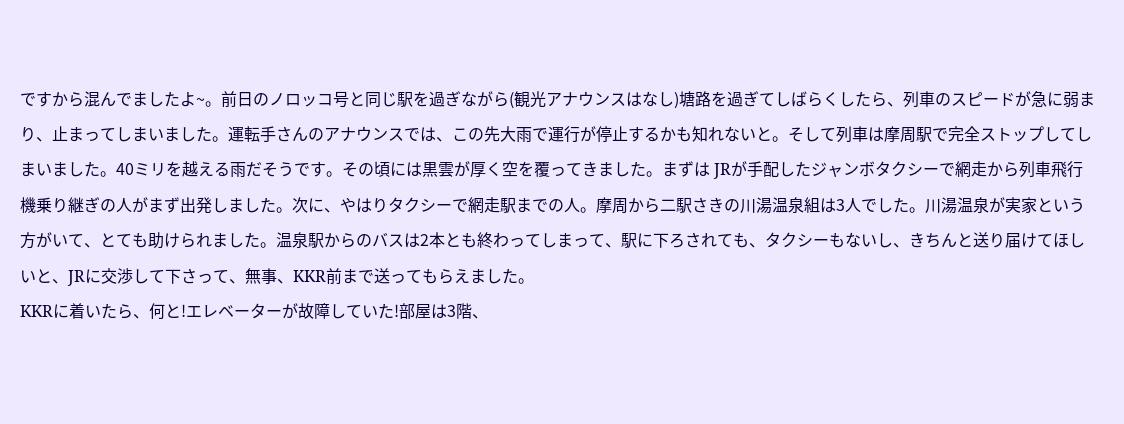ですから混んでましたよ~。前日のノロッコ号と同じ駅を過ぎながら(観光アナウンスはなし)塘路を過ぎてしばらくしたら、列車のスピードが急に弱まり、止まってしまいました。運転手さんのアナウンスでは、この先大雨で運行が停止するかも知れないと。そして列車は摩周駅で完全ストップしてしまいました。40ミリを越える雨だそうです。その頃には黒雲が厚く空を覆ってきました。まずは JRが手配したジャンボタクシーで網走から列車飛行機乗り継ぎの人がまず出発しました。次に、やはりタクシーで網走駅までの人。摩周から二駅さきの川湯温泉組は3人でした。川湯温泉が実家という方がいて、とても助けられました。温泉駅からのバスは2本とも終わってしまって、駅に下ろされても、タクシーもないし、きちんと送り届けてほしいと、JRに交渉して下さって、無事、KKR前まで送ってもらえました。
KKRに着いたら、何と!エレベーターが故障していた!部屋は3階、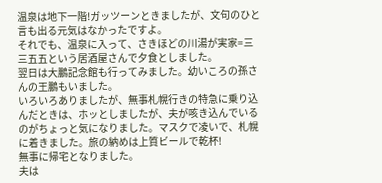温泉は地下一階!ガッツーンときましたが、文句のひと言も出る元気はなかったですよ。
それでも、温泉に入って、さきほどの川湯が実家=三三五五という居酒屋さんで夕食としました。
翌日は大鵬記念館も行ってみました。幼いころの孫さんの王鵬もいました。
いろいろありましたが、無事札幌行きの特急に乗り込んだときは、ホッとしましたが、夫が咳き込んでいるのがちょっと気になりました。マスクで凌いで、札幌に着きました。旅の納めは上質ビールで乾杯!
無事に帰宅となりました。
夫は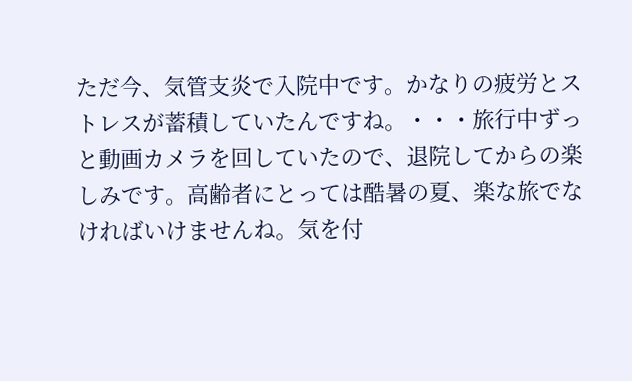ただ今、気管支炎で入院中です。かなりの疲労とストレスが蓄積していたんですね。・・・旅行中ずっと動画カメラを回していたので、退院してからの楽しみです。高齢者にとっては酷暑の夏、楽な旅でなければいけませんね。気を付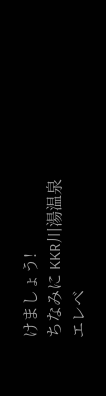けましょう!
ちなみに KKR川湯温泉 エレベ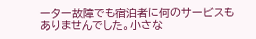ーター故障でも宿泊者に何のサービスもありませんでした。小さな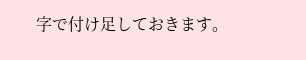字で付け足しておきます。